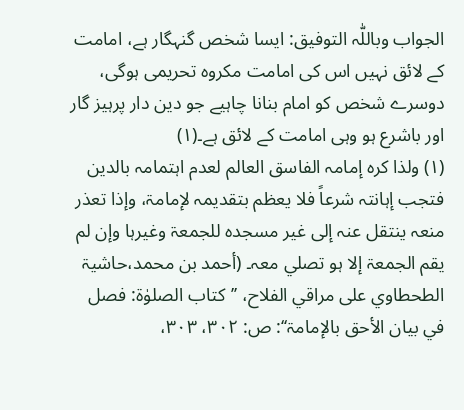الجواب وباللّٰہ التوفیق: ایسا شخص گنہگار ہے، امامت کے لائق نہیں اس کی امامت مکروہ تحریمی ہوگی، دوسرے شخص کو امام بنانا چاہیے جو دین دار پرہیز گار اور باشرع ہو وہی امامت کے لائق ہے۔(۱)
(۱) ولذا کرہ إمامہ الفاسق العالم لعدم اہتمامہ بالدین فتجب إہانتہ شرعاً فلا یعظم بتقدیمہ لإمامۃ، وإذا تعذر منعہ ینتقل عنہ إلی غیر مسجدہ للجمعۃ وغیرہا وإن لم یقم الجمعۃ إلا ہو تصلي معہ۔ (أحمد بن محمد،حاشیۃ الطحطاوي علی مراقي الفلاح، ’’کتاب الصلوٰۃ: فصل في بیان الأحق بالإمامۃ‘‘: ص: ۳۰۲، ۳۰۳،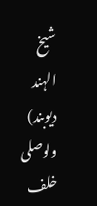شیخ الہند دیوبند)
ولوصلی خلف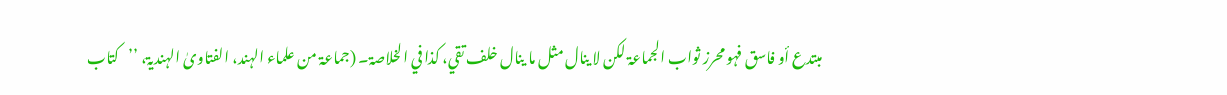مبتدع أو فاسق فہو محرز ثواب الجماعۃ لکن لا ینال مثل ما ینال خلف تقي، کذا في الخلاصۃ۔ (جماعۃ من علماء الہند، الفتاویٰ الہندیۃ، ’’کتاب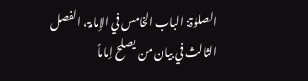الصلوٰۃ: الباب الخامس في الإمامۃ، الفصل الثالث في بیان من یصلح إماماً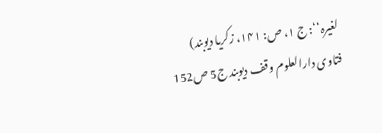لغیرہ‘‘: ج ۱، ص: ۱۴۱، زکریا دیوبند)
فتاوی دارالعلوم وقف دیوبند ج5 ص152